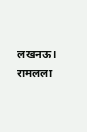लखनऊ। रामलला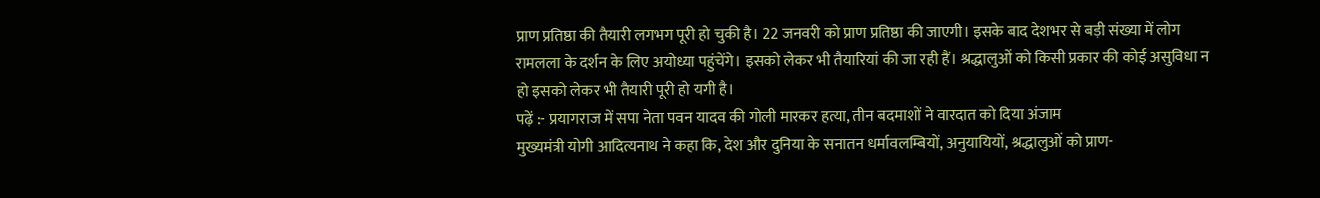प्राण प्रतिष्ठा की तैयारी लगभग पूरी हो चुकी है। 22 जनवरी को प्राण प्रतिष्ठा की जाएगी। इसके बाद देशभर से बड़ी संख्या में लोग रामलला के दर्शन के लिए अयोध्या पहुंचेंगे। इसको लेकर भी तैयारियां की जा रही हैं। श्रद्धालुओं को किसी प्रकार की कोई असुविधा न हो इसको लेकर भी तैयारी पूरी हो यगी है।
पढ़ें :- प्रयागराज में सपा नेता पवन यादव की गोली मारकर हत्या, तीन बदमाशों ने वारदात को दिया अंजाम
मुख्यमंत्री योगी आदित्यनाथ ने कहा कि, देश और दुनिया के सनातन धर्मावलम्बियों, अनुयायियों, श्रद्धालुओं को प्राण-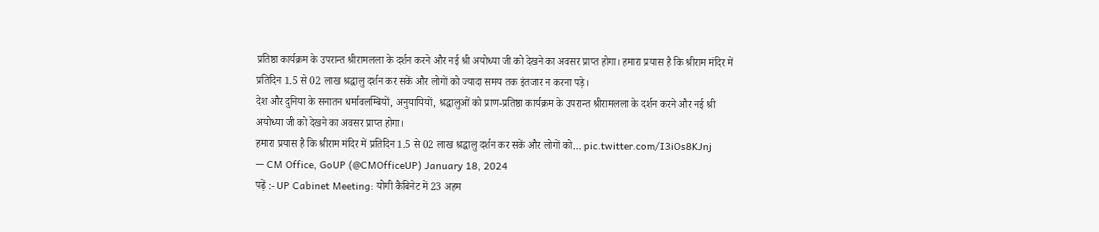प्रतिष्ठा कार्यक्रम के उपरान्त श्रीरामलला के दर्शन करने और नई श्री अयोध्या जी को देखने का अवसर प्राप्त होगा। हमारा प्रयास है कि श्रीराम मंदिर में प्रतिदिन 1.5 से 02 लाख श्रद्धालु दर्शन कर सकें और लोगों को ज्यादा समय तक इंतजार न करना पड़े।
देश और दुनिया के सनातन धर्मावलम्बियों, अनुयायियों, श्रद्धालुओं को प्राण-प्रतिष्ठा कार्यक्रम के उपरान्त श्रीरामलला के दर्शन करने और नई श्री अयोध्या जी को देखने का अवसर प्राप्त होगा।
हमारा प्रयास है कि श्रीराम मंदिर में प्रतिदिन 1.5 से 02 लाख श्रद्धालु दर्शन कर सकें और लोगों को… pic.twitter.com/I3iOs8KJnj
— CM Office, GoUP (@CMOfficeUP) January 18, 2024
पढ़ें :- UP Cabinet Meeting: योगी कैबिनेट में 23 अहम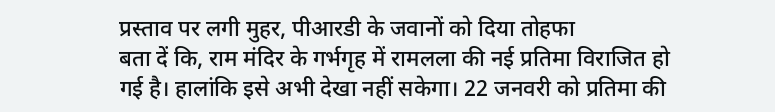प्रस्ताव पर लगी मुहर, पीआरडी के जवानों को दिया तोहफा
बता दें कि, राम मंदिर के गर्भगृह में रामलला की नई प्रतिमा विराजित हो गई है। हालांकि इसे अभी देखा नहीं सकेगा। 22 जनवरी को प्रतिमा की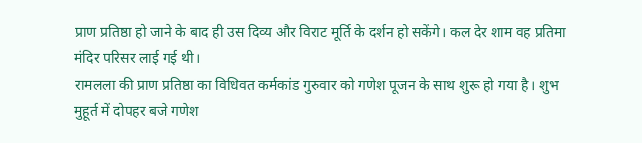प्राण प्रतिष्ठा हो जाने के बाद ही उस दिव्य और विराट मूर्ति के दर्शन हो सकेंगे। कल देर शाम वह प्रतिमा मंदिर परिसर लाई गई थी।
रामलला की प्राण प्रतिष्ठा का विधिवत कर्मकांड गुरुवार को गणेश पूजन के साथ शुरू हो गया है। शुभ मुहूर्त में दोपहर बजे गणेश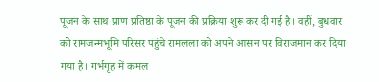पूजन के साथ प्राण प्रतिष्ठा के पूजन की प्रक्रिया शुरू कर दी गई है। वहीं, बुधवार को रामजन्मभूमि परिसर पहुंचे रामलला को अपने आसन पर विराजमान कर दिया गया है। गर्भगृह में कमल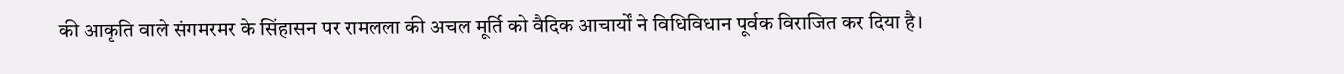की आकृति वाले संगमरमर के सिंहासन पर रामलला की अचल मूर्ति को वैदिक आचार्यों ने विधिविधान पूर्वक विराजित कर दिया है।